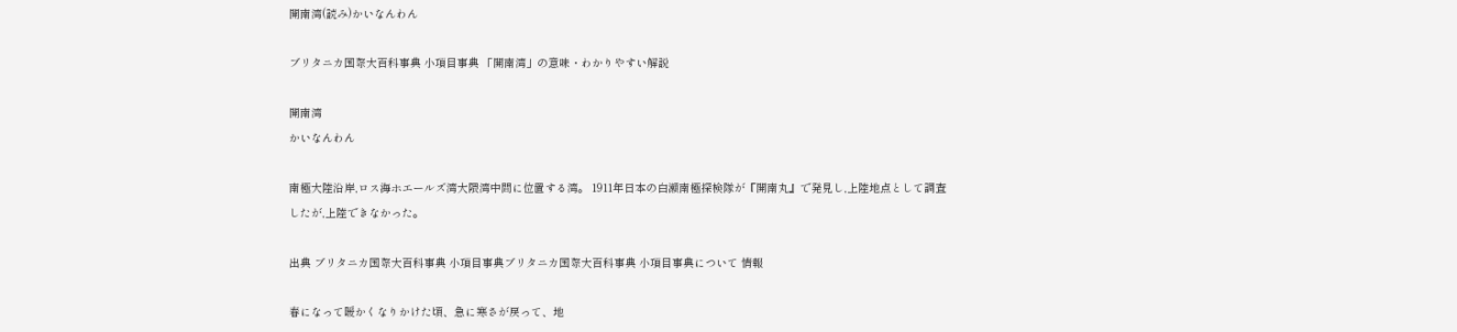開南湾(読み)かいなんわん

ブリタニカ国際大百科事典 小項目事典 「開南湾」の意味・わかりやすい解説

開南湾
かいなんわん

南極大陸沿岸,ロス海ホエールズ湾大隈湾中間に位置する湾。 1911年日本の白瀬南極探検隊が『開南丸』で発見し,上陸地点として調査したが,上陸できなかった。

出典 ブリタニカ国際大百科事典 小項目事典ブリタニカ国際大百科事典 小項目事典について 情報

春になって暖かくなりかけた頃、急に寒さが戻って、地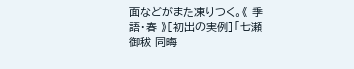面などがまた凍りつく。《 季語・春 》[初出の実例]「七瀬御秡 同晦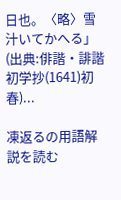日也。〈略〉雪汁いてかへる」(出典:俳諧・誹諧初学抄(1641)初春)...

凍返るの用語解説を読む